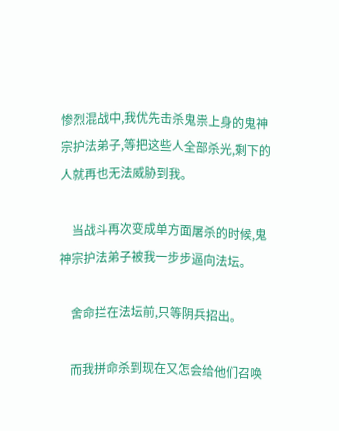惨烈混战中,我优先击杀鬼祟上身的鬼神宗护法弟子,等把这些人全部杀光,剩下的人就再也无法威胁到我。

    当战斗再次变成单方面屠杀的时候,鬼神宗护法弟子被我一步步逼向法坛。

    舍命拦在法坛前,只等阴兵招出。

    而我拼命杀到现在又怎会给他们召唤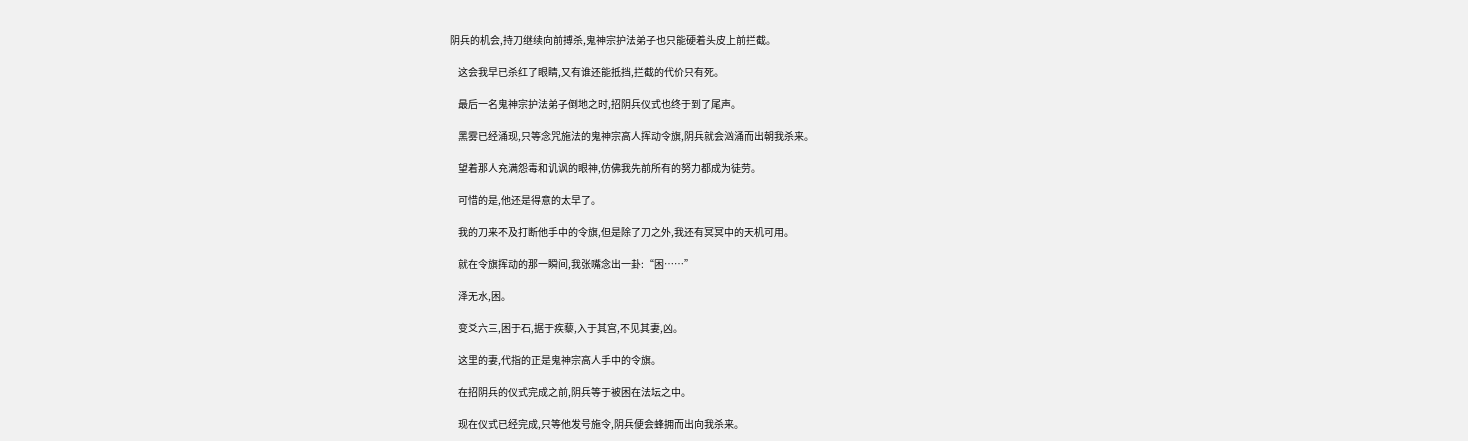阴兵的机会,持刀继续向前搏杀,鬼神宗护法弟子也只能硬着头皮上前拦截。

    这会我早已杀红了眼睛,又有谁还能抵挡,拦截的代价只有死。

    最后一名鬼神宗护法弟子倒地之时,招阴兵仪式也终于到了尾声。

    黑雾已经涌现,只等念咒施法的鬼神宗高人挥动令旗,阴兵就会汹涌而出朝我杀来。

    望着那人充满怨毒和讥讽的眼神,仿佛我先前所有的努力都成为徒劳。

    可惜的是,他还是得意的太早了。

    我的刀来不及打断他手中的令旗,但是除了刀之外,我还有冥冥中的天机可用。

    就在令旗挥动的那一瞬间,我张嘴念出一卦:“困……”

    泽无水,困。

    变爻六三,困于石,据于疾藜,入于其宫,不见其妻,凶。

    这里的妻,代指的正是鬼神宗高人手中的令旗。

    在招阴兵的仪式完成之前,阴兵等于被困在法坛之中。

    现在仪式已经完成,只等他发号施令,阴兵便会蜂拥而出向我杀来。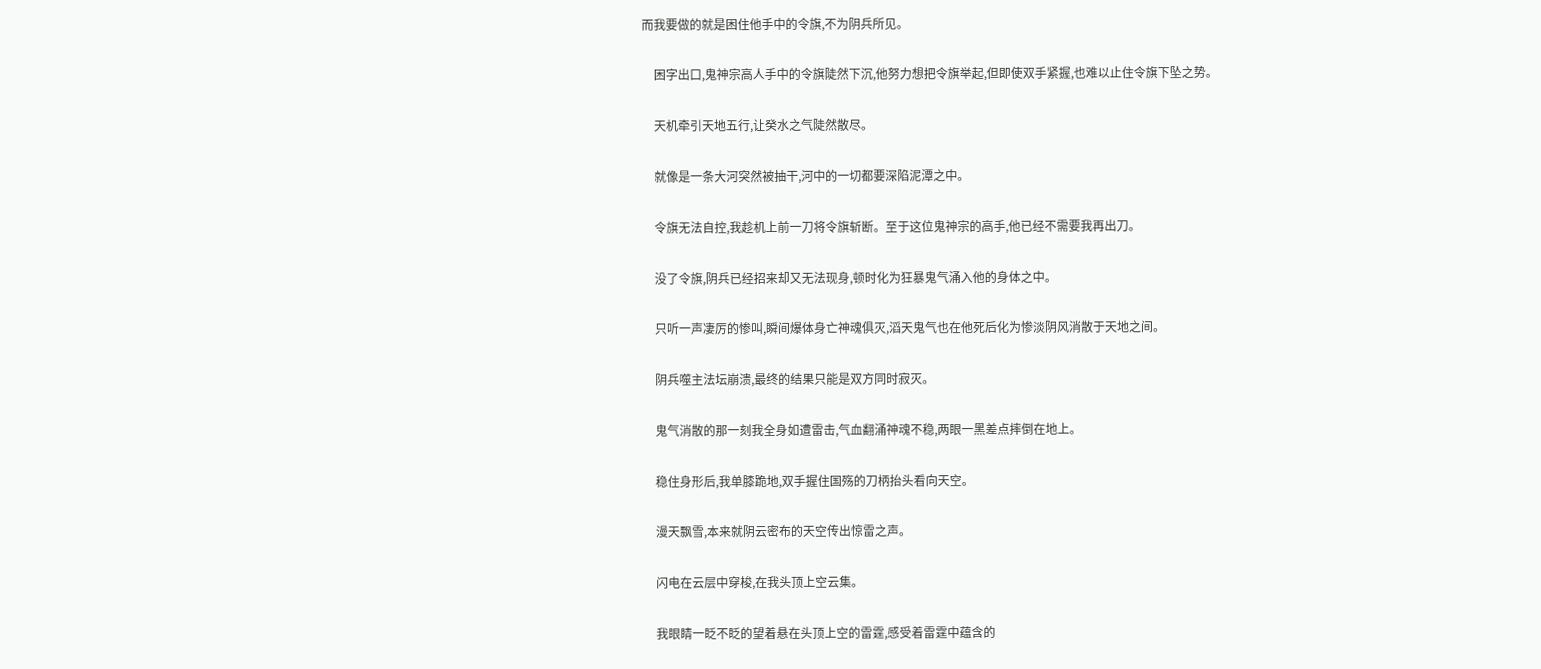而我要做的就是困住他手中的令旗,不为阴兵所见。

    困字出口,鬼神宗高人手中的令旗陡然下沉,他努力想把令旗举起,但即使双手紧握,也难以止住令旗下坠之势。

    天机牵引天地五行,让癸水之气陡然散尽。

    就像是一条大河突然被抽干,河中的一切都要深陷泥潭之中。

    令旗无法自控,我趁机上前一刀将令旗斩断。至于这位鬼神宗的高手,他已经不需要我再出刀。

    没了令旗,阴兵已经招来却又无法现身,顿时化为狂暴鬼气涌入他的身体之中。

    只听一声凄厉的惨叫,瞬间爆体身亡神魂俱灭,滔天鬼气也在他死后化为惨淡阴风消散于天地之间。

    阴兵噬主法坛崩溃,最终的结果只能是双方同时寂灭。

    鬼气消散的那一刻我全身如遭雷击,气血翻涌神魂不稳,两眼一黑差点摔倒在地上。

    稳住身形后,我单膝跪地,双手握住国殇的刀柄抬头看向天空。

    漫天飘雪,本来就阴云密布的天空传出惊雷之声。

    闪电在云层中穿梭,在我头顶上空云集。

    我眼睛一眨不眨的望着悬在头顶上空的雷霆,感受着雷霆中蕴含的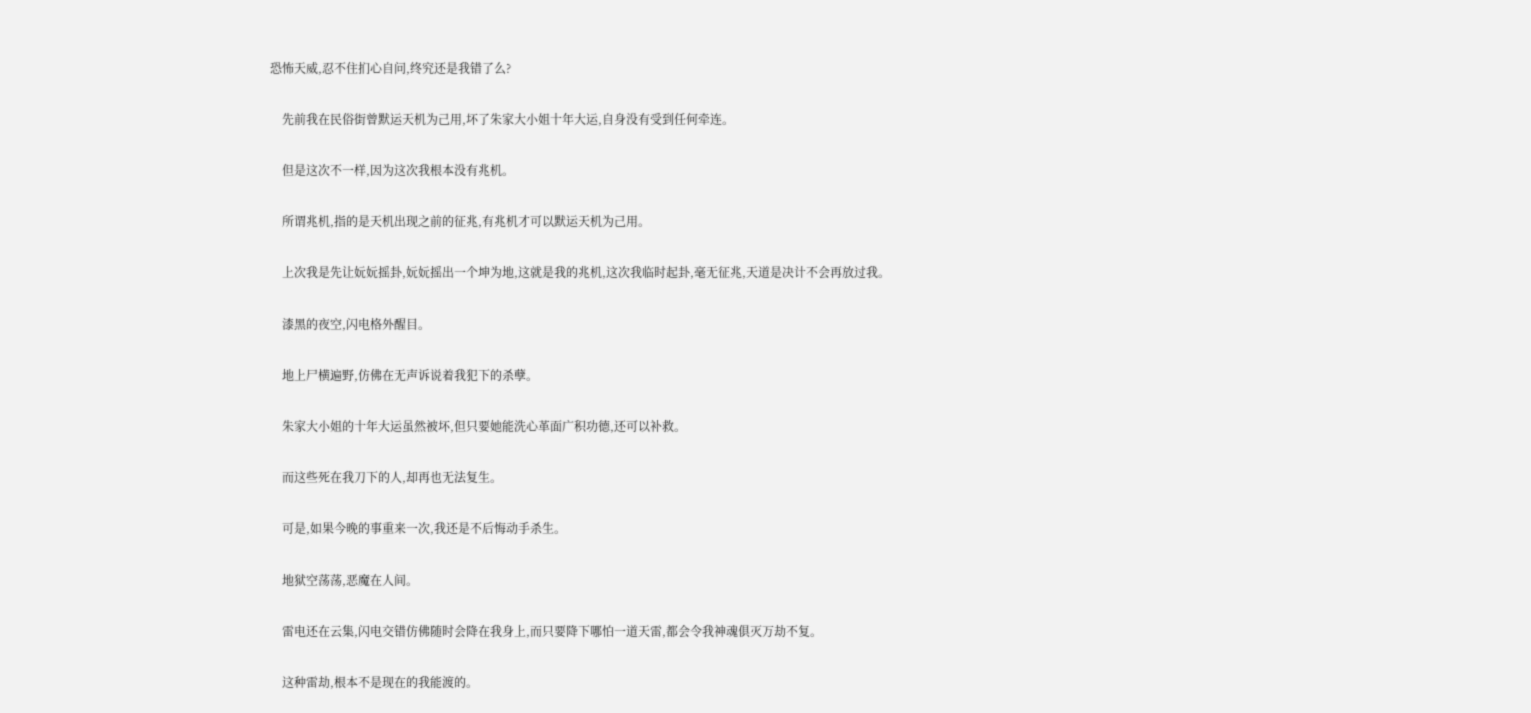恐怖天威,忍不住扪心自问,终究还是我错了么?

    先前我在民俗街曾默运天机为己用,坏了朱家大小姐十年大运,自身没有受到任何牵连。

    但是这次不一样,因为这次我根本没有兆机。

    所谓兆机,指的是天机出现之前的征兆,有兆机才可以默运天机为己用。

    上次我是先让妧妧摇卦,妧妧摇出一个坤为地,这就是我的兆机,这次我临时起卦,毫无征兆,天道是决计不会再放过我。

    漆黑的夜空,闪电格外醒目。

    地上尸横遍野,仿佛在无声诉说着我犯下的杀孽。

    朱家大小姐的十年大运虽然被坏,但只要她能洗心革面广积功德,还可以补救。

    而这些死在我刀下的人,却再也无法复生。

    可是,如果今晚的事重来一次,我还是不后悔动手杀生。

    地狱空荡荡,恶魔在人间。

    雷电还在云集,闪电交错仿佛随时会降在我身上,而只要降下哪怕一道天雷,都会令我神魂俱灭万劫不复。

    这种雷劫,根本不是现在的我能渡的。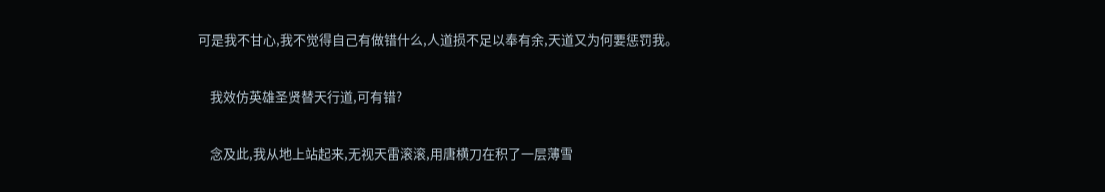可是我不甘心,我不觉得自己有做错什么,人道损不足以奉有余,天道又为何要惩罚我。

    我效仿英雄圣贤替天行道,可有错?

    念及此,我从地上站起来,无视天雷滚滚,用唐横刀在积了一层薄雪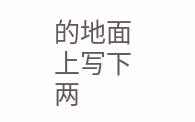的地面上写下两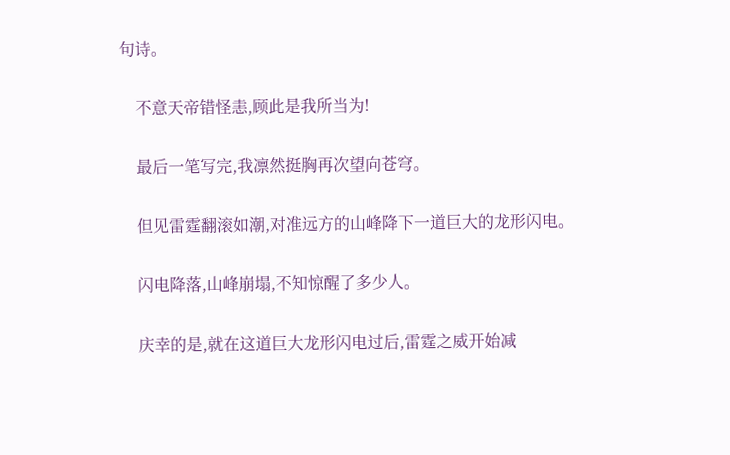句诗。

    不意天帝错怪恚,顾此是我所当为!

    最后一笔写完,我凛然挺胸再次望向苍穹。

    但见雷霆翻滚如潮,对准远方的山峰降下一道巨大的龙形闪电。

    闪电降落,山峰崩塌,不知惊醒了多少人。

    庆幸的是,就在这道巨大龙形闪电过后,雷霆之威开始减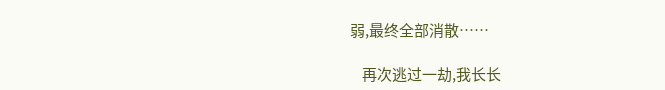弱,最终全部消散……

    再次逃过一劫,我长长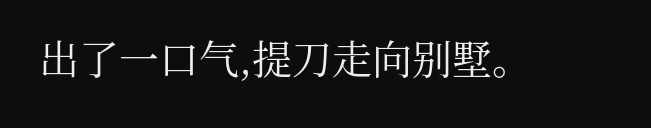出了一口气,提刀走向别墅。